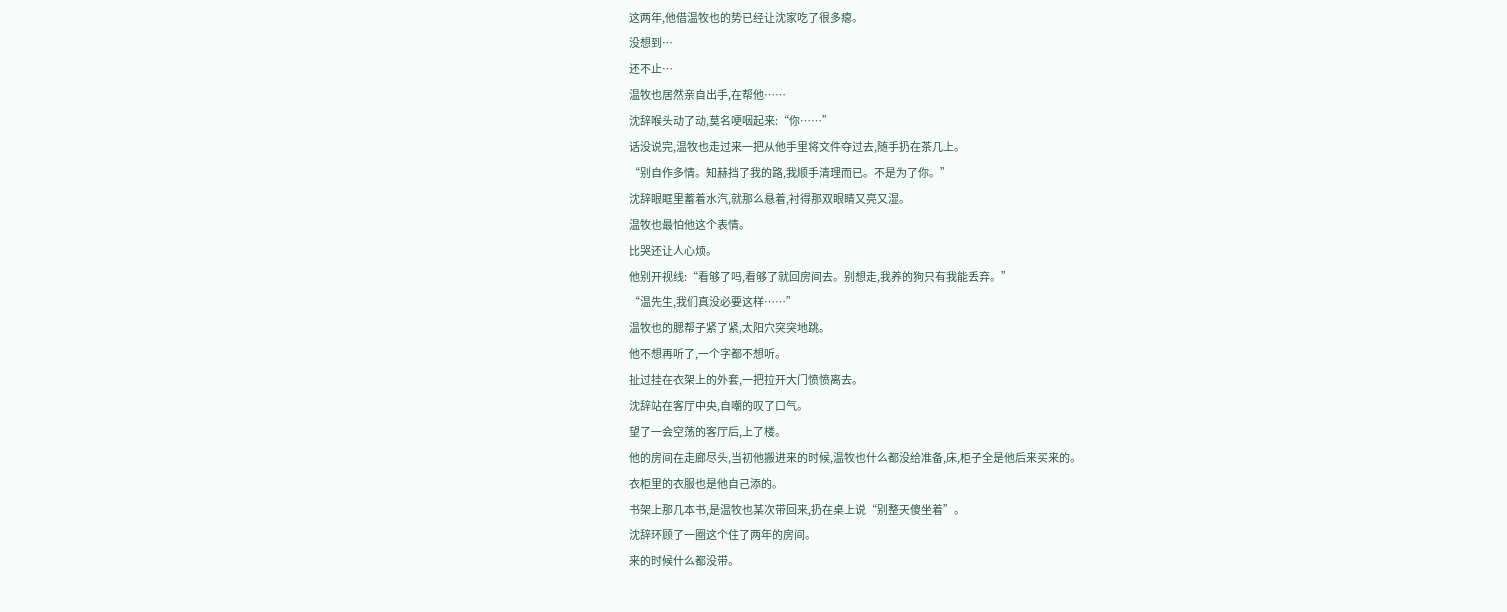这两年,他借温牧也的势已经让沈家吃了很多瘪。
没想到…
还不止…
温牧也居然亲自出手,在帮他……
沈辞喉头动了动,莫名哽咽起来:“你……”
话没说完,温牧也走过来一把从他手里将文件夺过去,随手扔在茶几上。
“别自作多情。知赫挡了我的路,我顺手清理而已。不是为了你。”
沈辞眼眶里蓄着水汽,就那么悬着,衬得那双眼睛又亮又湿。
温牧也最怕他这个表情。
比哭还让人心烦。
他别开视线:“看够了吗,看够了就回房间去。别想走,我养的狗只有我能丢弃。”
“温先生,我们真没必要这样……”
温牧也的腮帮子紧了紧,太阳穴突突地跳。
他不想再听了,一个字都不想听。
扯过挂在衣架上的外套,一把拉开大门愤愤离去。
沈辞站在客厅中央,自嘲的叹了口气。
望了一会空荡的客厅后,上了楼。
他的房间在走廊尽头,当初他搬进来的时候,温牧也什么都没给准备,床,柜子全是他后来买来的。
衣柜里的衣服也是他自己添的。
书架上那几本书,是温牧也某次带回来,扔在桌上说“别整天傻坐着”。
沈辞环顾了一圈这个住了两年的房间。
来的时候什么都没带。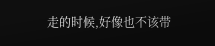走的时候,好像也不该带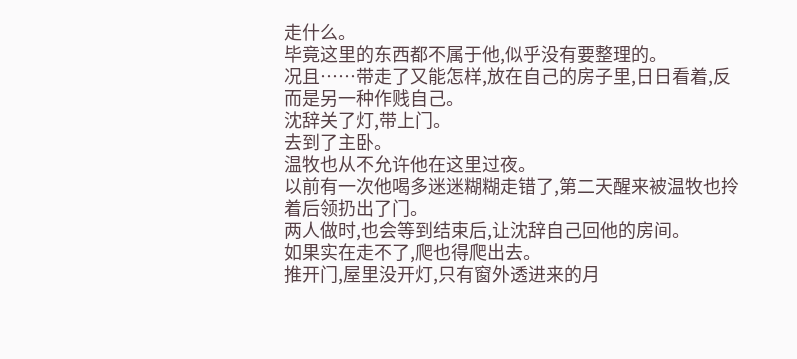走什么。
毕竟这里的东西都不属于他,似乎没有要整理的。
况且……带走了又能怎样,放在自己的房子里,日日看着,反而是另一种作贱自己。
沈辞关了灯,带上门。
去到了主卧。
温牧也从不允许他在这里过夜。
以前有一次他喝多迷迷糊糊走错了,第二天醒来被温牧也拎着后领扔出了门。
两人做时,也会等到结束后,让沈辞自己回他的房间。
如果实在走不了,爬也得爬出去。
推开门,屋里没开灯,只有窗外透进来的月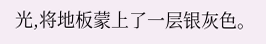光,将地板蒙上了一层银灰色。